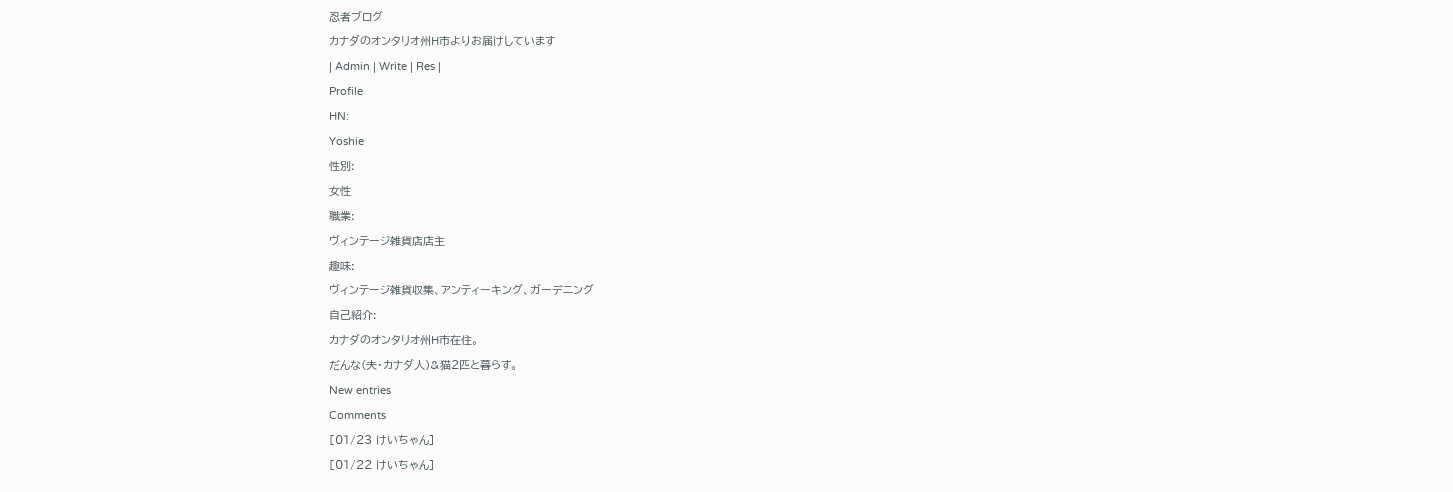忍者ブログ
カナダのオンタリオ州H市よりお届けしています
| Admin | Write | Res |
Profile
HN:
Yoshie
性別:
女性
職業:
ヴィンテージ雑貨店店主
趣味:
ヴィンテージ雑貨収集、アンティーキング、ガーデニング
自己紹介:
カナダのオンタリオ州H市在住。
だんな(夫・カナダ人)&猫2匹と暮らす。
New entries
Comments
[01/23 けいちゃん]
[01/22 けいちゃん]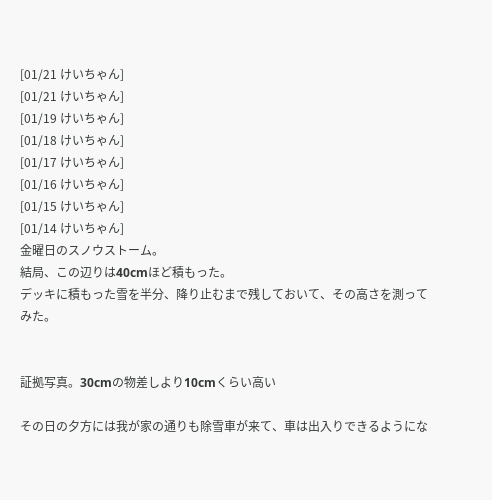[01/21 けいちゃん]
[01/21 けいちゃん]
[01/19 けいちゃん]
[01/18 けいちゃん]
[01/17 けいちゃん]
[01/16 けいちゃん]
[01/15 けいちゃん]
[01/14 けいちゃん]
金曜日のスノウストーム。
結局、この辺りは40cmほど積もった。
デッキに積もった雪を半分、降り止むまで残しておいて、その高さを測ってみた。


証拠写真。30cmの物差しより10cmくらい高い

その日の夕方には我が家の通りも除雪車が来て、車は出入りできるようにな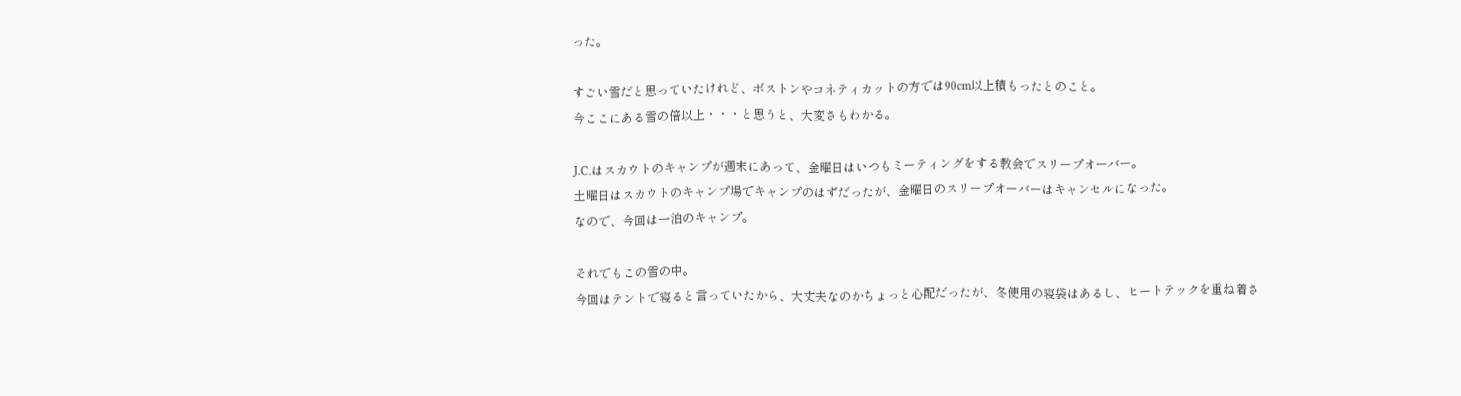った。

すごい雪だと思っていたけれど、ボストンやコネティカットの方では90cm以上積もったとのこと。
今ここにある雪の倍以上・・・と思うと、大変さもわかる。

J.C.はスカウトのキャンプが週末にあって、金曜日はいつもミーティングをする教会でスリープオーバー。
土曜日はスカウトのキャンプ場でキャンプのはずだったが、金曜日のスリープオーバーはキャンセルになった。
なので、今回は一泊のキャンプ。

それでもこの雪の中。
今回はテントで寝ると言っていたから、大丈夫なのかちょっと心配だったが、冬使用の寝袋はあるし、ヒートテックを重ね着さ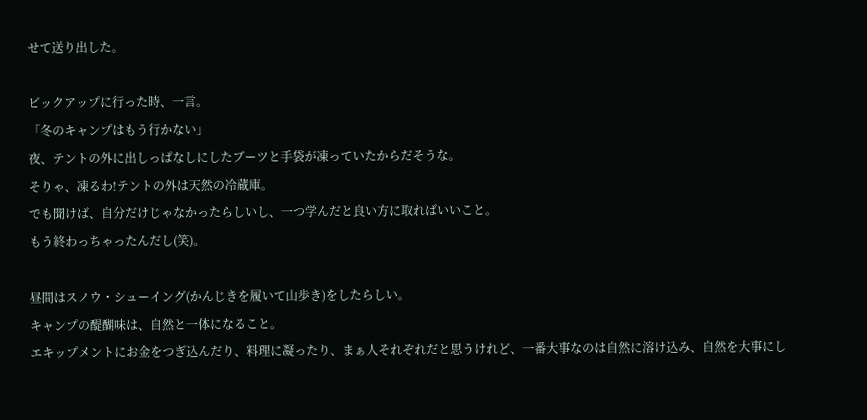せて送り出した。

ピックアップに行った時、一言。
「冬のキャンプはもう行かない」
夜、テントの外に出しっぱなしにしたブーツと手袋が凍っていたからだそうな。
そりゃ、凍るわ!テントの外は天然の冷蔵庫。
でも聞けば、自分だけじゃなかったらしいし、一つ学んだと良い方に取ればいいこと。
もう終わっちゃったんだし(笑)。

昼間はスノウ・シューイング(かんじきを履いて山歩き)をしたらしい。
キャンプの醍醐味は、自然と一体になること。
エキップメントにお金をつぎ込んだり、料理に凝ったり、まぁ人それぞれだと思うけれど、一番大事なのは自然に溶け込み、自然を大事にし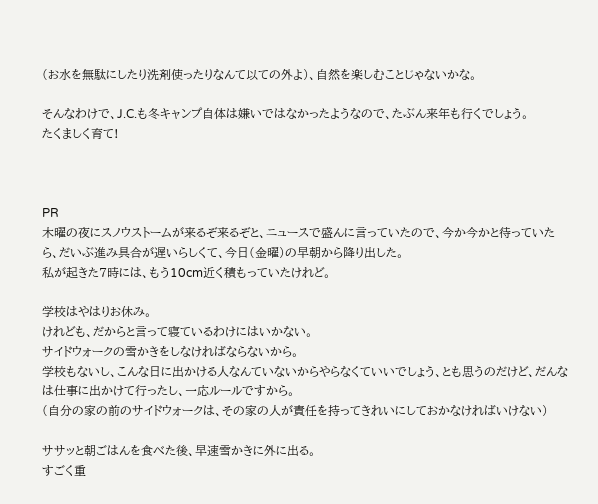(お水を無駄にしたり洗剤使ったりなんて以ての外よ)、自然を楽しむことじゃないかな。

そんなわけで、J.C.も冬キャンプ自体は嫌いではなかったようなので、たぶん来年も行くでしょう。
たくましく育て!



PR
木曜の夜にスノウストームが来るぞ来るぞと、ニュースで盛んに言っていたので、今か今かと待っていたら、だいぶ進み具合が遅いらしくて、今日(金曜)の早朝から降り出した。
私が起きた7時には、もう10cm近く積もっていたけれど。

学校はやはりお休み。
けれども、だからと言って寝ているわけにはいかない。
サイドウォークの雪かきをしなければならないから。
学校もないし、こんな日に出かける人なんていないからやらなくていいでしょう、とも思うのだけど、だんなは仕事に出かけて行ったし、一応ルールですから。
(自分の家の前のサイドウォークは、その家の人が責任を持ってきれいにしておかなければいけない)

ササッと朝ごはんを食べた後、早速雪かきに外に出る。
すごく重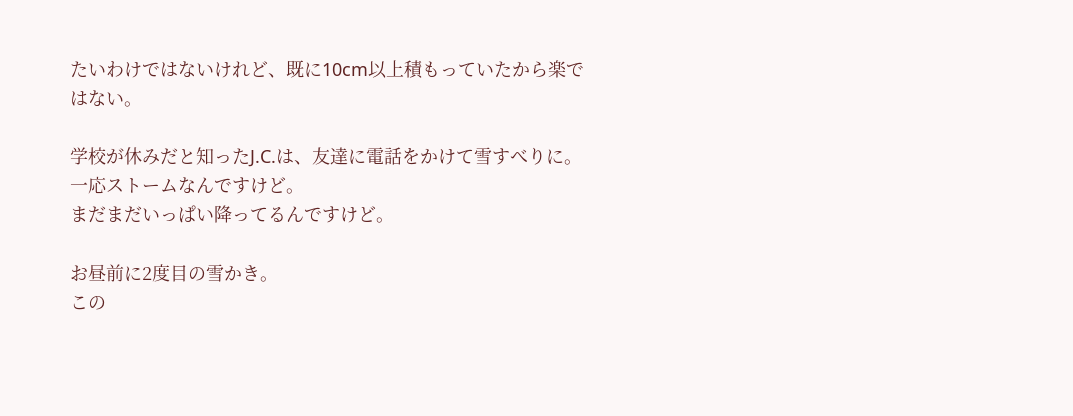たいわけではないけれど、既に10cm以上積もっていたから楽ではない。

学校が休みだと知ったJ.C.は、友達に電話をかけて雪すべりに。
一応ストームなんですけど。
まだまだいっぱい降ってるんですけど。

お昼前に2度目の雪かき。
この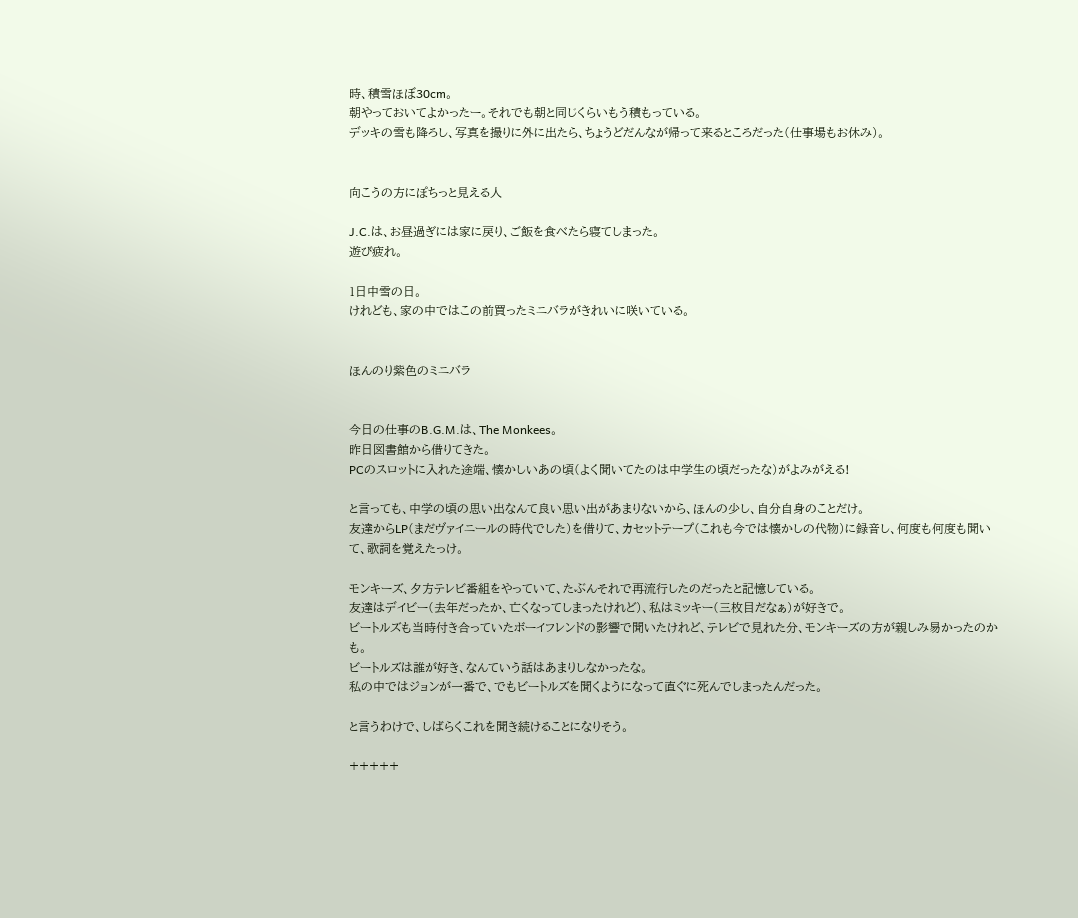時、積雪ほぼ30cm。
朝やっておいてよかったー。それでも朝と同じくらいもう積もっている。
デッキの雪も降ろし、写真を撮りに外に出たら、ちょうどだんなが帰って来るところだった(仕事場もお休み)。


向こうの方にぽちっと見える人

J.C.は、お昼過ぎには家に戻り、ご飯を食べたら寝てしまった。
遊び疲れ。

1日中雪の日。
けれども、家の中ではこの前買ったミニバラがきれいに咲いている。


ほんのり紫色のミニバラ


今日の仕事のB.G.M.は、The Monkees。
昨日図書館から借りてきた。
PCのスロットに入れた途端、懐かしいあの頃(よく聞いてたのは中学生の頃だったな)がよみがえる!

と言っても、中学の頃の思い出なんて良い思い出があまりないから、ほんの少し、自分自身のことだけ。
友達からLP(まだヴァイニールの時代でした)を借りて、カセットテープ(これも今では懐かしの代物)に録音し、何度も何度も聞いて、歌詞を覚えたっけ。

モンキーズ、夕方テレビ番組をやっていて、たぶんそれで再流行したのだったと記憶している。
友達はデイビー(去年だったか、亡くなってしまったけれど)、私はミッキー(三枚目だなぁ)が好きで。
ビートルズも当時付き合っていたボーイフレンドの影響で聞いたけれど、テレビで見れた分、モンキーズの方が親しみ易かったのかも。
ビートルズは誰が好き、なんていう話はあまりしなかったな。
私の中ではジョンが一番で、でもビートルズを聞くようになって直ぐに死んでしまったんだった。

と言うわけで、しばらくこれを聞き続けることになりそう。

+++++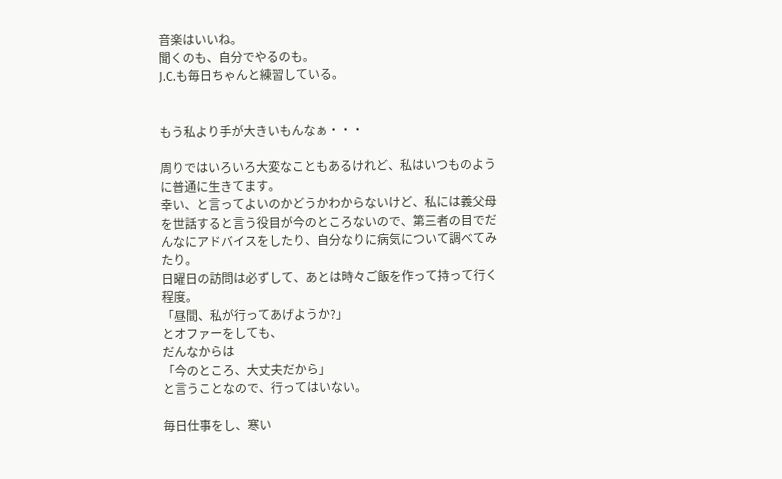音楽はいいね。
聞くのも、自分でやるのも。
J.C.も毎日ちゃんと練習している。


もう私より手が大きいもんなぁ・・・

周りではいろいろ大変なこともあるけれど、私はいつものように普通に生きてます。
幸い、と言ってよいのかどうかわからないけど、私には義父母を世話すると言う役目が今のところないので、第三者の目でだんなにアドバイスをしたり、自分なりに病気について調べてみたり。
日曜日の訪問は必ずして、あとは時々ご飯を作って持って行く程度。
「昼間、私が行ってあげようか?」
とオファーをしても、
だんなからは
「今のところ、大丈夫だから」
と言うことなので、行ってはいない。

毎日仕事をし、寒い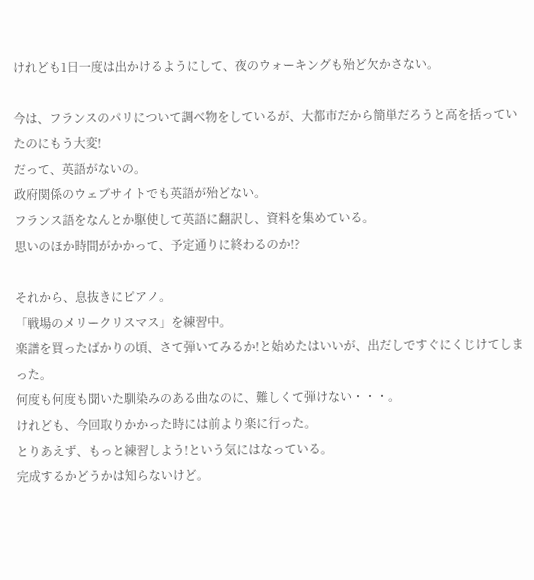けれども1日一度は出かけるようにして、夜のウォーキングも殆ど欠かさない。

今は、フランスのパリについて調べ物をしているが、大都市だから簡単だろうと高を括っていたのにもう大変!
だって、英語がないの。
政府関係のウェブサイトでも英語が殆どない。
フランス語をなんとか駆使して英語に翻訳し、資料を集めている。
思いのほか時間がかかって、予定通りに終わるのか!?

それから、息抜きにピアノ。
「戦場のメリークリスマス」を練習中。
楽譜を買ったばかりの頃、さて弾いてみるか!と始めたはいいが、出だしですぐにくじけてしまった。
何度も何度も聞いた馴染みのある曲なのに、難しくて弾けない・・・。
けれども、今回取りかかった時には前より楽に行った。
とりあえず、もっと練習しよう!という気にはなっている。
完成するかどうかは知らないけど。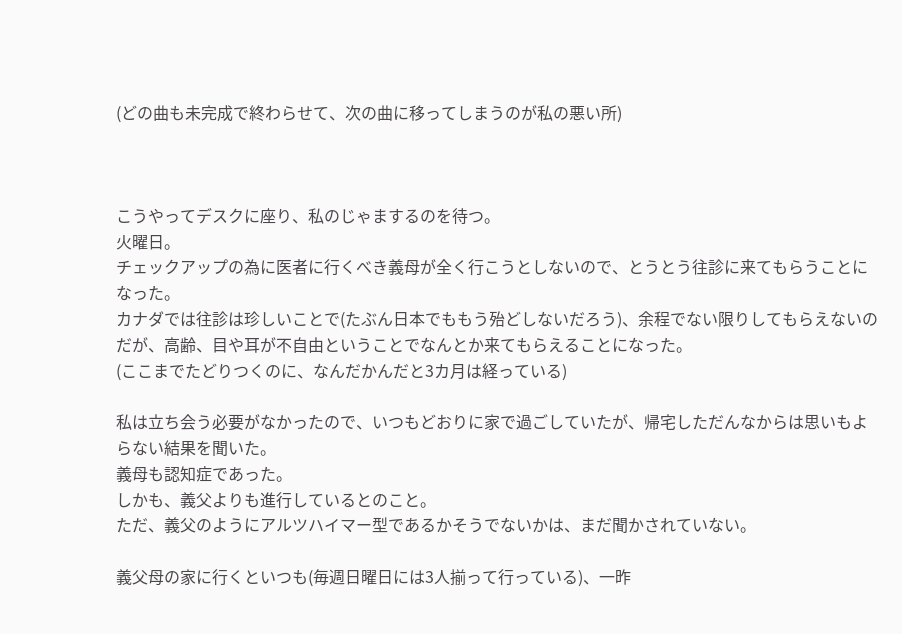(どの曲も未完成で終わらせて、次の曲に移ってしまうのが私の悪い所)



こうやってデスクに座り、私のじゃまするのを待つ。
火曜日。
チェックアップの為に医者に行くべき義母が全く行こうとしないので、とうとう往診に来てもらうことになった。
カナダでは往診は珍しいことで(たぶん日本でももう殆どしないだろう)、余程でない限りしてもらえないのだが、高齢、目や耳が不自由ということでなんとか来てもらえることになった。
(ここまでたどりつくのに、なんだかんだと3カ月は経っている)

私は立ち会う必要がなかったので、いつもどおりに家で過ごしていたが、帰宅しただんなからは思いもよらない結果を聞いた。
義母も認知症であった。
しかも、義父よりも進行しているとのこと。
ただ、義父のようにアルツハイマー型であるかそうでないかは、まだ聞かされていない。

義父母の家に行くといつも(毎週日曜日には3人揃って行っている)、一昨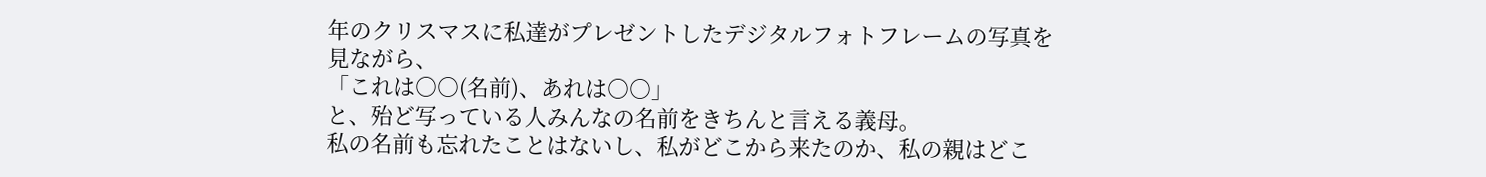年のクリスマスに私達がプレゼントしたデジタルフォトフレームの写真を見ながら、
「これは○○(名前)、あれは○○」
と、殆ど写っている人みんなの名前をきちんと言える義母。
私の名前も忘れたことはないし、私がどこから来たのか、私の親はどこ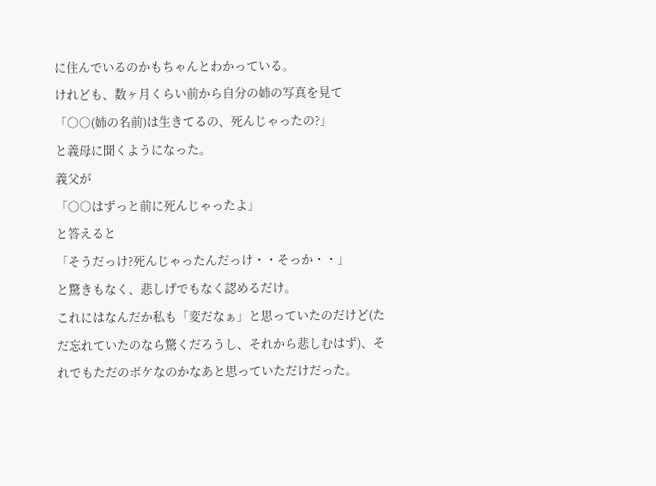に住んでいるのかもちゃんとわかっている。
けれども、数ヶ月くらい前から自分の姉の写真を見て
「○○(姉の名前)は生きてるの、死んじゃったの?」
と義母に聞くようになった。
義父が
「○○はずっと前に死んじゃったよ」
と答えると
「そうだっけ?死んじゃったんだっけ・・そっか・・」
と驚きもなく、悲しげでもなく認めるだけ。
これにはなんだか私も「変だなぁ」と思っていたのだけど(ただ忘れていたのなら驚くだろうし、それから悲しむはず)、それでもただのボケなのかなあと思っていただけだった。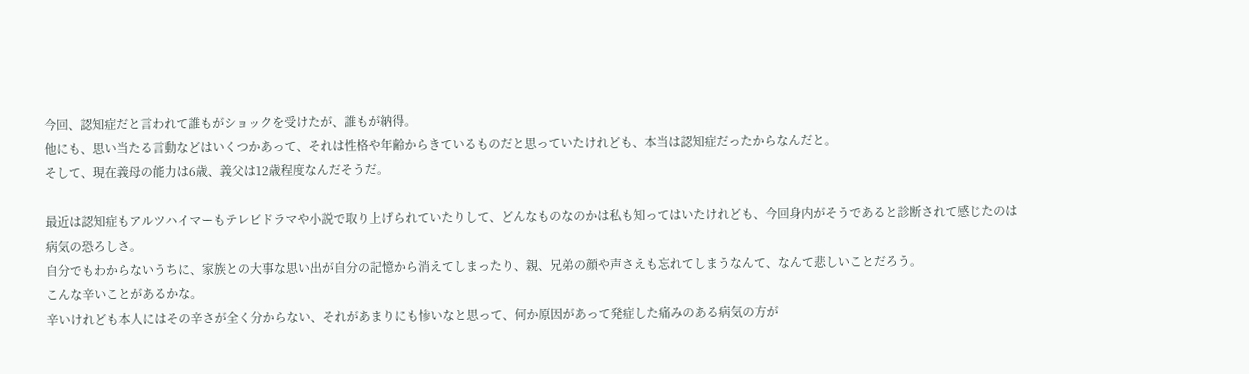今回、認知症だと言われて誰もがショックを受けたが、誰もが納得。
他にも、思い当たる言動などはいくつかあって、それは性格や年齢からきているものだと思っていたけれども、本当は認知症だったからなんだと。
そして、現在義母の能力は6歳、義父は12歳程度なんだそうだ。

最近は認知症もアルツハイマーもテレビドラマや小説で取り上げられていたりして、どんなものなのかは私も知ってはいたけれども、今回身内がそうであると診断されて感じたのは病気の恐ろしさ。
自分でもわからないうちに、家族との大事な思い出が自分の記憶から消えてしまったり、親、兄弟の顔や声さえも忘れてしまうなんて、なんて悲しいことだろう。
こんな辛いことがあるかな。
辛いけれども本人にはその辛さが全く分からない、それがあまりにも惨いなと思って、何か原因があって発症した痛みのある病気の方が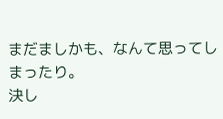まだましかも、なんて思ってしまったり。
決し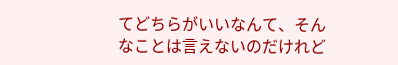てどちらがいいなんて、そんなことは言えないのだけれど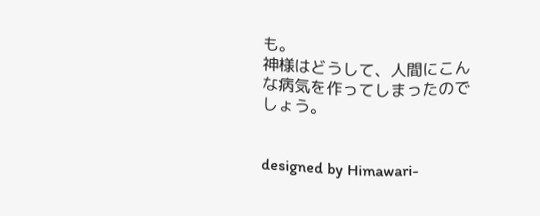も。
神様はどうして、人間にこんな病気を作ってしまったのでしょう。


designed by Himawari-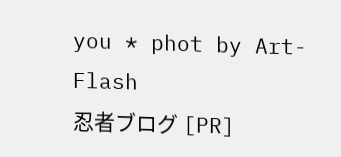you * phot by Art-Flash
忍者ブログ [PR]